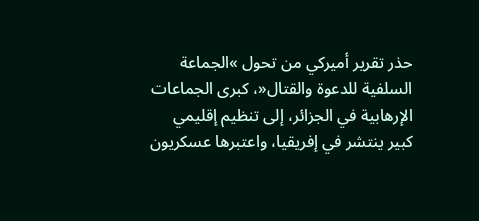حذر تقرير أميركي من تحول »الجماعة السلفية للدعوة والقتال«، كبرى الجماعات الإرهابية في الجزائر، إلى تنظيم إقليمي كبير ينتشر في إفريقيا، واعتبرها عسكريون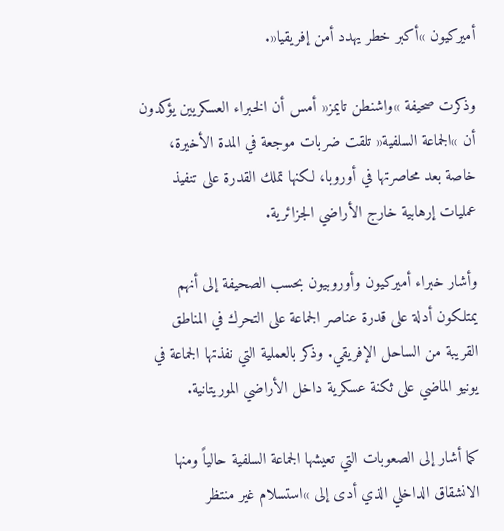أميركيون »أكبر خطر يهدد أمن إفريقيا«.

وذكرت صحيفة »واشنطن تايمز« أمس أن الخبراء العسكريين يؤكدون أن »الجماعة السلفية« تلقت ضربات موجعة في المدة الأخيرة، خاصة بعد محاصرتها في أوروبا، لكنها تملك القدرة على تنفيذ عمليات إرهابية خارج الأراضي الجزائرية.

وأشار خبراء أميركيون وأوروبيون بحسب الصحيفة إلى أنهم يمتلكون أدلة على قدرة عناصر الجماعة على التحرك في المناطق القريبة من الساحل الإفريقي. وذكر بالعملية التي نفذتها الجماعة في يونيو الماضي على ثكنة عسكرية داخل الأراضي الموريتانية.

كما أشار إلى الصعوبات التي تعيشها الجماعة السلفية حالياً ومنها الانشقاق الداخلي الذي أدى إلى »استسلام غير منتظر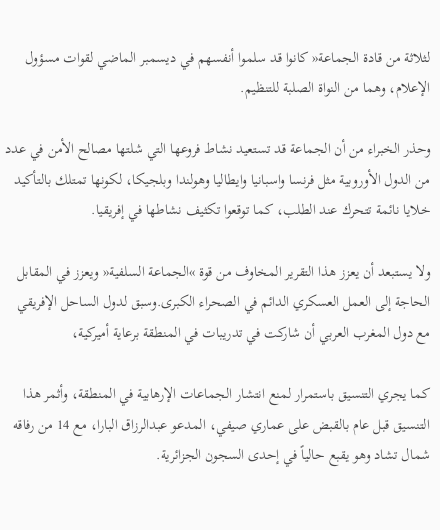لثلاثة من قادة الجماعة« كانوا قد سلموا أنفسهم في ديسمبر الماضي لقوات مسؤول الإعلام، وهما من النواة الصلبة للتنظيم.

وحذر الخبراء من أن الجماعة قد تستعيد نشاط فروعها التي شلتها مصالح الأمن في عدد من الدول الأوروبية مثل فرنسا واسبانيا وايطاليا وهولندا وبلجيكا، لكونها تمتلك بالتأكيد خلايا نائمة تتحرك عند الطلب، كما توقعوا تكثيف نشاطها في إفريقيا.

ولا يستبعد أن يعزز هذا التقرير المخاوف من قوة »الجماعة السلفية« ويعزز في المقابل الحاجة إلى العمل العسكري الدائم في الصحراء الكبرى.وسبق لدول الساحل الإفريقي مع دول المغرب العربي أن شاركت في تدريبات في المنطقة برعاية أميركية،

كما يجري التنسيق باستمرار لمنع انتشار الجماعات الإرهابية في المنطقة، وأثمر هذا التنسيق قبل عام بالقبض على عماري صيفي، المدعو عبدالرزاق البارا، مع 14 من رفاقه شمال تشاد وهو يقبع حالياً في إحدى السجون الجزائرية.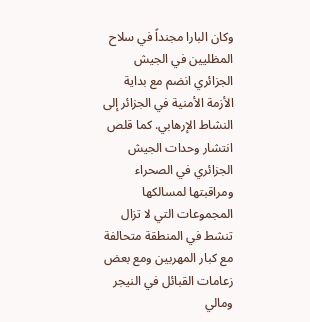وكان البارا مجنداً في سلاح المظليين في الجيش الجزائري انضم مع بداية الأزمة الأمنية في الجزائر إلى النشاط الإرهابي. كما قلص انتشار وحدات الجيش الجزائري في الصحراء ومراقبتها لمسالكها المجموعات التي لا تزال تنشط في المنطقة متحالفة مع كبار المهربين ومع بعض زعامات القبائل في النيجر ومالي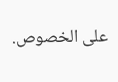على الخصوص.